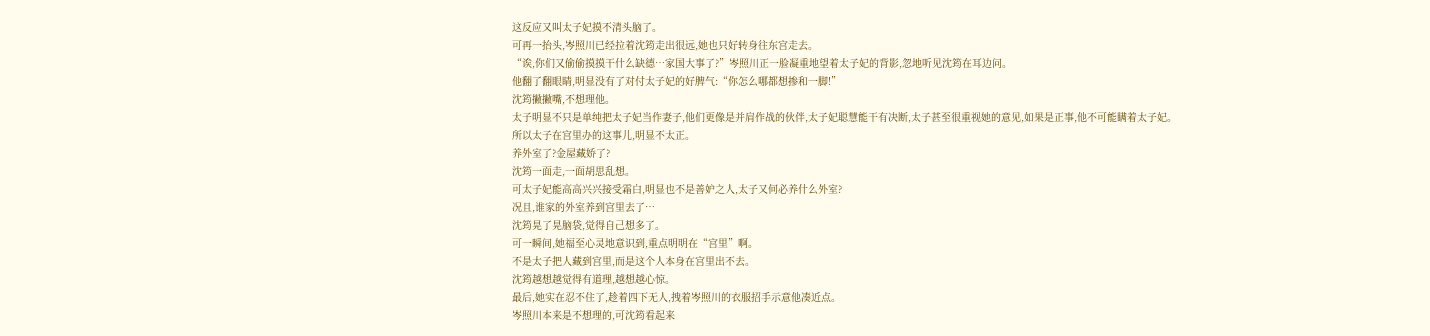这反应又叫太子妃摸不清头脑了。
可再一抬头,岑照川已经拉着沈筠走出很远,她也只好转身往东宫走去。
“诶,你们又偷偷摸摸干什么缺德…家国大事了?”岑照川正一脸凝重地望着太子妃的背影,忽地听见沈筠在耳边问。
他翻了翻眼睛,明显没有了对付太子妃的好脾气:“你怎么哪都想掺和一脚!”
沈筠撇撇嘴,不想理他。
太子明显不只是单纯把太子妃当作妻子,他们更像是并肩作战的伙伴,太子妃聪慧能干有决断,太子甚至很重视她的意见,如果是正事,他不可能瞒着太子妃。
所以太子在宫里办的这事儿,明显不太正。
养外室了?金屋藏娇了?
沈筠一面走,一面胡思乱想。
可太子妃能高高兴兴接受霜白,明显也不是善妒之人,太子又何必养什么外室?
况且,谁家的外室养到宫里去了…
沈筠晃了晃脑袋,觉得自己想多了。
可一瞬间,她福至心灵地意识到,重点明明在“宫里”啊。
不是太子把人藏到宫里,而是这个人本身在宫里出不去。
沈筠越想越觉得有道理,越想越心惊。
最后,她实在忍不住了,趁着四下无人,拽着岑照川的衣服招手示意他凑近点。
岑照川本来是不想理的,可沈筠看起来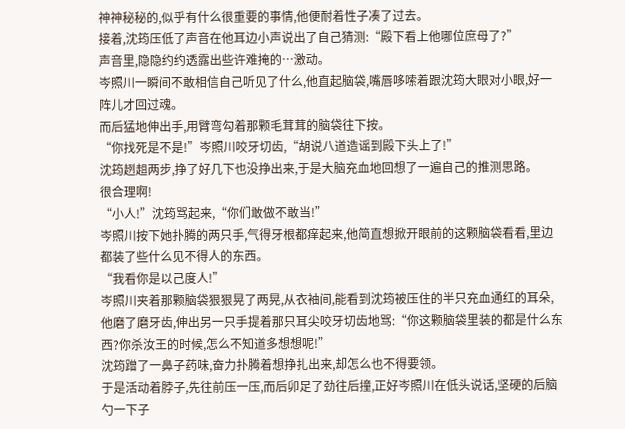神神秘秘的,似乎有什么很重要的事情,他便耐着性子凑了过去。
接着,沈筠压低了声音在他耳边小声说出了自己猜测:“殿下看上他哪位庶母了?”
声音里,隐隐约约透露出些许难掩的…激动。
岑照川一瞬间不敢相信自己听见了什么,他直起脑袋,嘴唇哆嗦着跟沈筠大眼对小眼,好一阵儿才回过魂。
而后猛地伸出手,用臂弯勾着那颗毛茸茸的脑袋往下按。
“你找死是不是!”岑照川咬牙切齿,“胡说八道造谣到殿下头上了!”
沈筠趔趄两步,挣了好几下也没挣出来,于是大脑充血地回想了一遍自己的推测思路。
很合理啊!
“小人!”沈筠骂起来,“你们敢做不敢当!”
岑照川按下她扑腾的两只手,气得牙根都痒起来,他简直想掀开眼前的这颗脑袋看看,里边都装了些什么见不得人的东西。
“我看你是以己度人!”
岑照川夹着那颗脑袋狠狠晃了两晃,从衣袖间,能看到沈筠被压住的半只充血通红的耳朵,他磨了磨牙齿,伸出另一只手提着那只耳尖咬牙切齿地骂:“你这颗脑袋里装的都是什么东西?你杀汝王的时候,怎么不知道多想想呢!”
沈筠蹭了一鼻子药味,奋力扑腾着想挣扎出来,却怎么也不得要领。
于是活动着脖子,先往前压一压,而后卯足了劲往后撞,正好岑照川在低头说话,坚硬的后脑勺一下子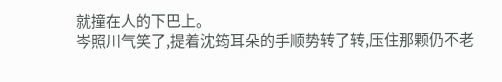就撞在人的下巴上。
岑照川气笑了,提着沈筠耳朵的手顺势转了转,压住那颗仍不老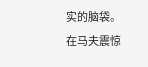实的脑袋。
在马夫震惊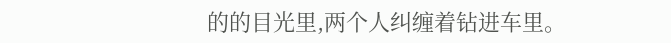的的目光里,两个人纠缠着钻进车里。